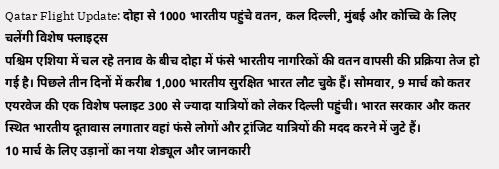Qatar Flight Update: दोहा से 1000 भारतीय पहुंचे वतन, कल दिल्ली, मुंबई और कोच्चि के लिए चलेंगी विशेष फ्लाइट्स
पश्चिम एशिया में चल रहे तनाव के बीच दोहा में फंसे भारतीय नागरिकों की वतन वापसी की प्रक्रिया तेज हो गई है। पिछले तीन दिनों में करीब 1,000 भारतीय सुरक्षित भारत लौट चुके हैं। सोमवार, 9 मार्च को कतर एयरवेज की एक विशेष फ्लाइट 300 से ज्यादा यात्रियों को लेकर दिल्ली पहुंची। भारत सरकार और कतर स्थित भारतीय दूतावास लगातार वहां फंसे लोगों और ट्रांजिट यात्रियों की मदद करने में जुटे हैं।
10 मार्च के लिए उड़ानों का नया शेड्यूल और जानकारी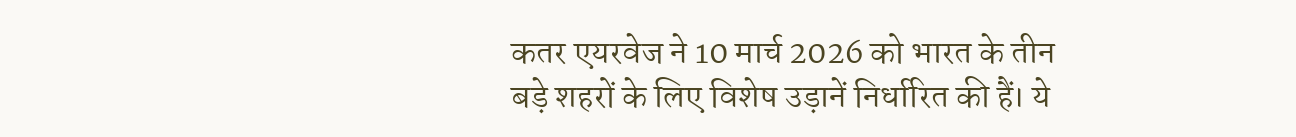कतर एयरवेज ने 10 मार्च 2026 को भारत के तीन बड़े शहरों के लिए विशेष उड़ानें निर्धारित की हैं। ये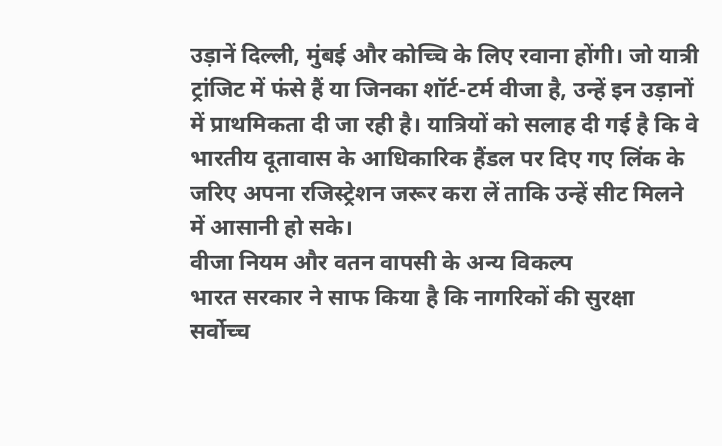उड़ानें दिल्ली, मुंबई और कोच्चि के लिए रवाना होंगी। जो यात्री ट्रांजिट में फंसे हैं या जिनका शॉर्ट-टर्म वीजा है, उन्हें इन उड़ानों में प्राथमिकता दी जा रही है। यात्रियों को सलाह दी गई है कि वे भारतीय दूतावास के आधिकारिक हैंडल पर दिए गए लिंक के जरिए अपना रजिस्ट्रेशन जरूर करा लें ताकि उन्हें सीट मिलने में आसानी हो सके।
वीजा नियम और वतन वापसी के अन्य विकल्प
भारत सरकार ने साफ किया है कि नागरिकों की सुरक्षा सर्वोच्च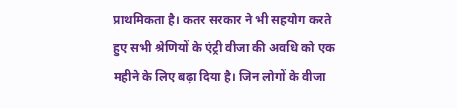प्राथमिकता है। कतर सरकार ने भी सहयोग करते हुए सभी श्रेणियों के एंट्री वीजा की अवधि को एक महीने के लिए बढ़ा दिया है। जिन लोगों के वीजा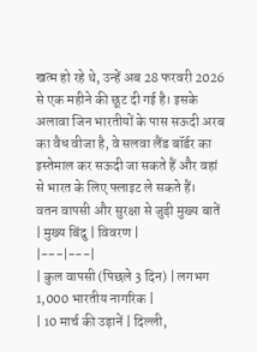खत्म हो रहे थे, उन्हें अब 28 फरवरी 2026 से एक महीने की छूट दी गई है। इसके अलावा जिन भारतीयों के पास सऊदी अरब का वैध वीजा है, वे सलवा लैंड बॉर्डर का इस्तेमाल कर सऊदी जा सकते हैं और वहां से भारत के लिए फ्लाइट ले सकते हैं।
वतन वापसी और सुरक्षा से जुड़ी मुख्य बातें
| मुख्य बिंदु | विवरण |
|---|---|
| कुल वापसी (पिछले 3 दिन) | लगभग 1,000 भारतीय नागरिक |
| 10 मार्च की उड़ानें | दिल्ली,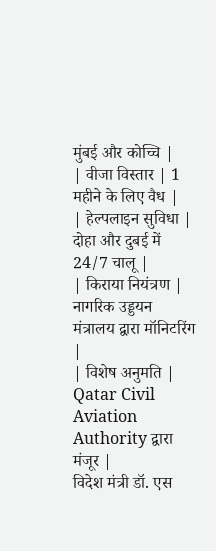मुंबई और कोच्चि |
| वीजा विस्तार | 1 महीने के लिए वैध |
| हेल्पलाइन सुविधा | दोहा और दुबई में 24/7 चालू |
| किराया नियंत्रण | नागरिक उड्डयन मंत्रालय द्वारा मॉनिटरिंग |
| विशेष अनुमति | Qatar Civil Aviation Authority द्वारा मंजूर |
विदेश मंत्री डॉ. एस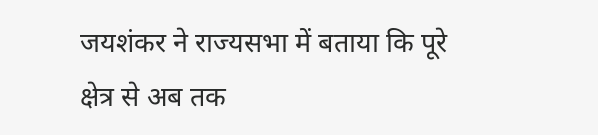जयशंकर ने राज्यसभा में बताया कि पूरे क्षेत्र से अब तक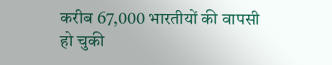करीब 67,000 भारतीयों की वापसी हो चुकी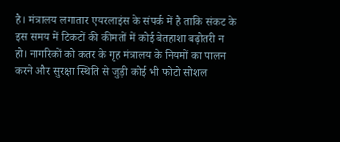है। मंत्रालय लगातार एयरलाइंस के संपर्क में है ताकि संकट के इस समय में टिकटों की कीमतों में कोई बेतहाशा बढ़ोतरी न हो। नागरिकों को कतर के गृह मंत्रालय के नियमों का पालन करने और सुरक्षा स्थिति से जुड़ी कोई भी फोटो सोशल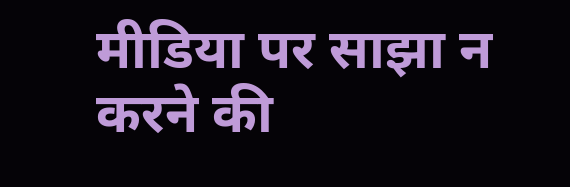मीडिया पर साझा न करने की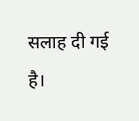सलाह दी गई है।